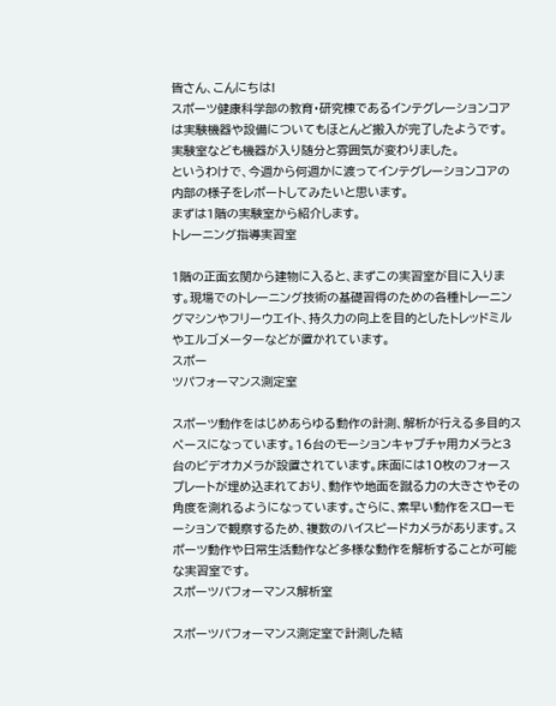皆さん、こんにちは!
スポーツ健康科学部の教育・研究棟であるインテグレーションコアは実験機器や設備についてもほとんど搬入が完了したようです。
実験室なども機器が入り随分と雰囲気が変わりました。
というわけで、今週から何週かに渡ってインテグレーションコアの内部の様子をレポートしてみたいと思います。
まずは1階の実験室から紹介します。
トレーニング指導実習室

1階の正面玄関から建物に入ると、まずこの実習室が目に入ります。現場でのトレーニング技術の基礎習得のための各種トレーニングマシンやフリーウエイト、持久力の向上を目的としたトレッドミルやエルゴメーターなどが置かれています。
スポー
ツパフォーマンス測定室

スポーツ動作をはじめあらゆる動作の計測、解析が行える多目的スペースになっています。16台のモーションキャプチャ用カメラと3台のビデオカメラが設置されています。床面には10枚のフォースプレートが埋め込まれており、動作や地面を蹴る力の大きさやその角度を測れるようになっています。さらに、素早い動作をスローモーションで観察するため、複数のハイスピードカメラがあります。スポーツ動作や日常生活動作など多様な動作を解析することが可能な実習室です。
スポーツパフォーマンス解析室

スポーツパフォーマンス測定室で計測した結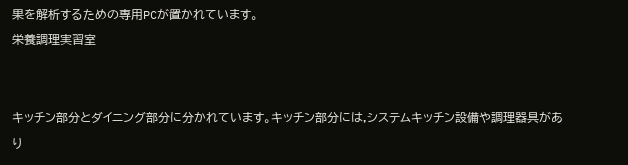果を解析するための専用PCが置かれています。
栄養調理実習室


キッチン部分とダイニング部分に分かれています。キッチン部分には,システムキッチン設備や調理器具があり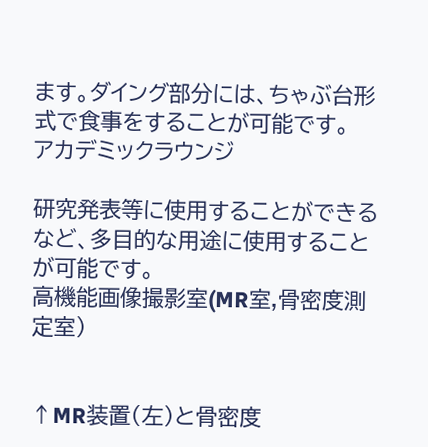ます。ダイング部分には、ちゃぶ台形式で食事をすることが可能です。
アカデミックラウンジ

研究発表等に使用することができるなど、多目的な用途に使用することが可能です。
高機能画像撮影室(MR室,骨密度測定室)


↑MR装置(左)と骨密度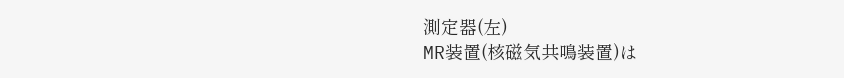測定器(左)
MR装置(核磁気共鳴装置)は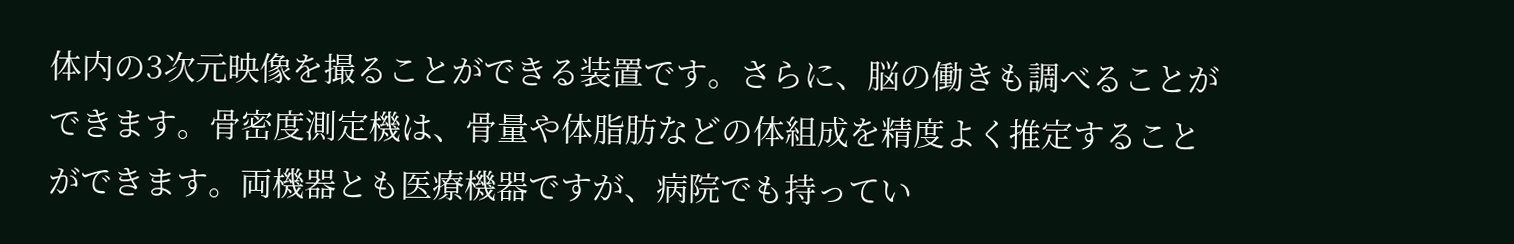体内の3次元映像を撮ることができる装置です。さらに、脳の働きも調べることができます。骨密度測定機は、骨量や体脂肪などの体組成を精度よく推定することができます。両機器とも医療機器ですが、病院でも持ってい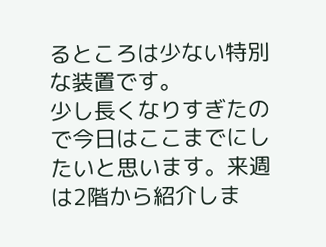るところは少ない特別な装置です。
少し長くなりすぎたので今日はここまでにしたいと思います。来週は2階から紹介しま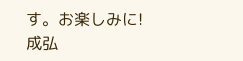す。お楽しみに!
成弘